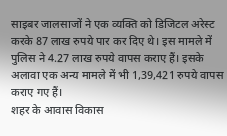साइबर जालसाजों ने एक व्यक्ति को डिजिटल अरेस्ट करके 87 लाख रुपये पार कर दिए थे। इस मामले में पुलिस ने 4.27 लाख रुपये वापस कराए हैं। इसके अलावा एक अन्य मामले में भी 1,39,421 रुपये वापस कराए गए हैं।
शहर के आवास विकास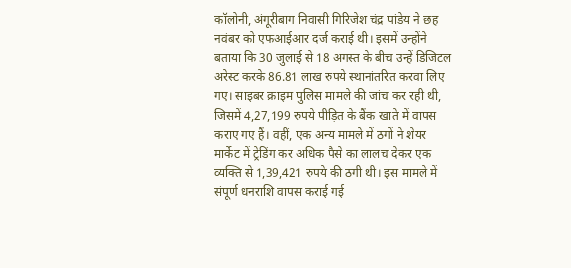कॉलोनी, अंगूरीबाग निवासी गिरिजेश चंद्र पांडेय ने छह नवंबर को एफआईआर दर्ज कराई थी। इसमें उन्होंने बताया कि 30 जुलाई से 18 अगस्त के बीच उन्हें डिजिटल अरेस्ट करके 86.81 लाख रुपये स्थानांतरित करवा लिए गए। साइबर क्राइम पुलिस मामले की जांच कर रही थी, जिसमें 4,27,199 रुपये पीड़ित के बैंक खाते में वापस कराए गए हैं। वहीं, एक अन्य मामले में ठगों ने शेयर मार्केट में ट्रेडिंग कर अधिक पैसे का लालच देकर एक व्यक्ति से 1,39,421 रुपये की ठगी थी। इस मामले में संपूर्ण धनराशि वापस कराई गई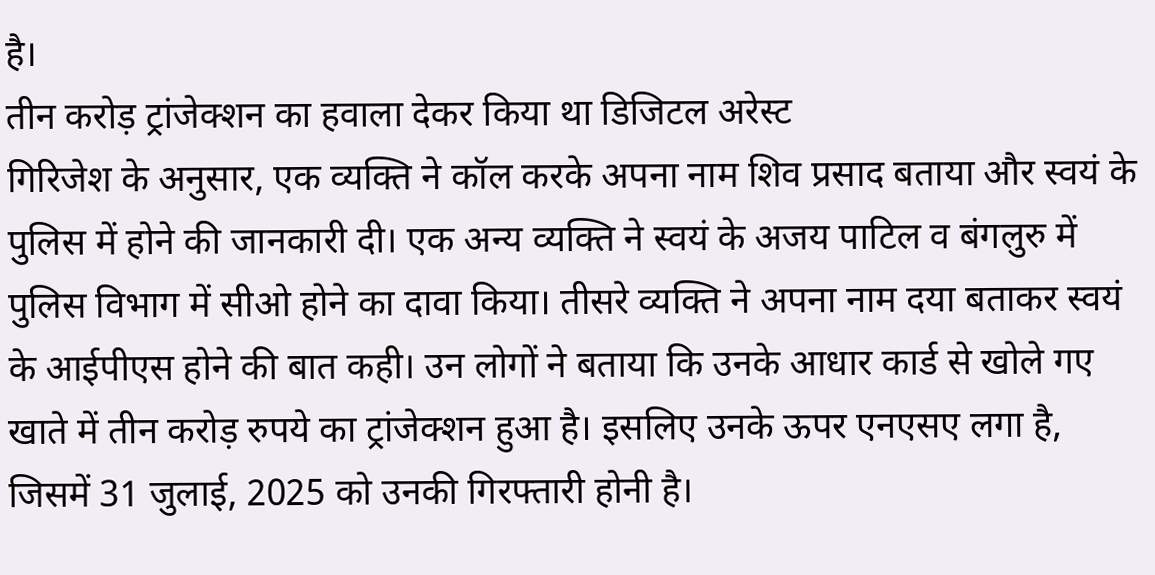है।
तीन करोड़ ट्रांजेक्शन का हवाला देकर किया था डिजिटल अरेस्ट
गिरिजेश के अनुसार, एक व्यक्ति ने कॉल करके अपना नाम शिव प्रसाद बताया और स्वयं के पुलिस में होने की जानकारी दी। एक अन्य व्यक्ति ने स्वयं के अजय पाटिल व बंगलुरु में पुलिस विभाग में सीओ होने का दावा किया। तीसरे व्यक्ति ने अपना नाम दया बताकर स्वयं के आईपीएस होने की बात कही। उन लोगों ने बताया कि उनके आधार कार्ड से खोले गए खाते में तीन करोड़ रुपये का ट्रांजेक्शन हुआ है। इसलिए उनके ऊपर एनएसए लगा है, जिसमें 31 जुलाई, 2025 को उनकी गिरफ्तारी होनी है।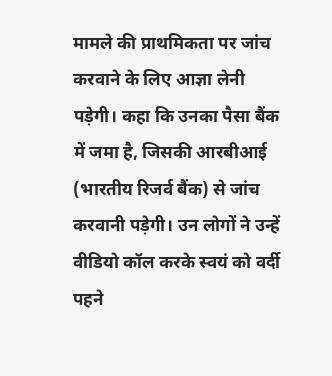मामले की प्राथमिकता पर जांच करवाने के लिए आज्ञा लेनी पड़ेगी। कहा कि उनका पैसा बैंक में जमा है, जिसकी आरबीआई (भारतीय रिजर्व बैंक) से जांच करवानी पड़ेगी। उन लोगों ने उन्हें वीडियो कॉल करके स्वयं को वर्दी पहने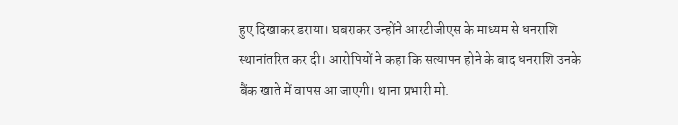हुए दिखाकर डराया। घबराकर उन्होंने आरटीजीएस के माध्यम से धनराशि स्थानांतरित कर दी। आरोपियों ने कहा कि सत्यापन होने के बाद धनराशि उनके बैंक खाते में वापस आ जाएगी। थाना प्रभारी मो.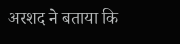अरशद ने बताया कि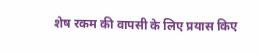शेष रकम की वापसी के लिए प्रयास किए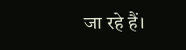जा रहे हैं।